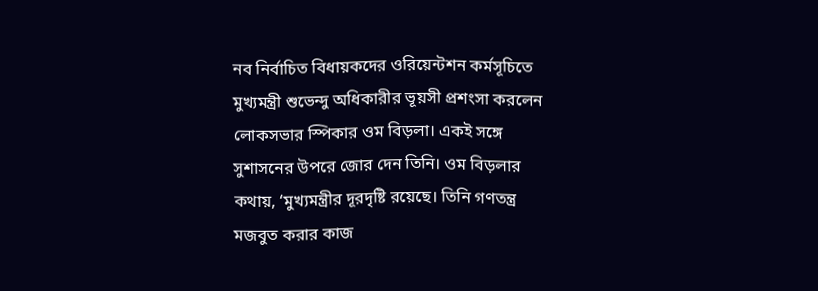নব নির্বাচিত বিধায়কদের ওরিয়েন্টশন কর্মসূচিতে মুখ্যমন্ত্রী শুভেন্দু অধিকারীর ভূয়সী প্রশংসা করলেন লোকসভার স্পিকার ওম বিড়লা। একই সঙ্গে সুশাসনের উপরে জোর দেন তিনি। ওম বিড়লার কথায়, ‘মুখ্যমন্ত্রীর দূরদৃষ্টি রয়েছে। তিনি গণতন্ত্র মজবুত করার কাজ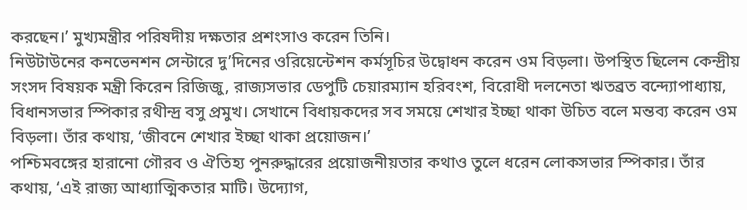করছেন।’ মুখ্যমন্ত্রীর পরিষদীয় দক্ষতার প্রশংসাও করেন তিনি।
নিউটাউনের কনভেনশন সেন্টারে দু’দিনের ওরিয়েন্টেশন কর্মসূচির উদ্বোধন করেন ওম বিড়লা। উপস্থিত ছিলেন কেন্দ্রীয় সংসদ বিষয়ক মন্ত্রী কিরেন রিজিজু, রাজ্যসভার ডেপুটি চেয়ারম্যান হরিবংশ, বিরোধী দলনেতা ঋতব্রত বন্দ্যোপাধ্যায়, বিধানসভার স্পিকার রথীন্দ্র বসু প্রমুখ। সেখানে বিধায়কদের সব সময়ে শেখার ইচ্ছা থাকা উচিত বলে মন্তব্য করেন ওম বিড়লা। তাঁর কথায়, ‘জীবনে শেখার ইচ্ছা থাকা প্রয়োজন।’
পশ্চিমবঙ্গের হারানো গৌরব ও ঐতিহ্য পুনরুদ্ধারের প্রয়োজনীয়তার কথাও তুলে ধরেন লোকসভার স্পিকার। তাঁর কথায়, ‘এই রাজ্য আধ্যাত্মিকতার মাটি। উদ্যোগ,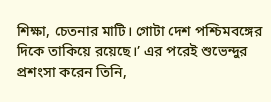শিক্ষা, চেতনার মাটি। গোটা দেশ পশ্চিমবঙ্গের দিকে তাকিয়ে রয়েছে।’ এর পরেই শুভেন্দুর প্রশংসা করেন তিনি,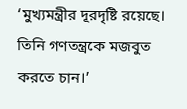‘মুখ্যমন্ত্রীর দূরদৃষ্টি রয়েছে। তিনি গণতন্ত্রকে মজবুত করতে চান।’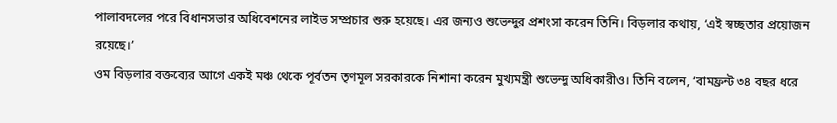পালাবদলের পরে বিধানসভার অধিবেশনের লাইভ সম্প্রচার শুরু হয়েছে। এর জন্যও শুভেন্দুর প্রশংসা করেন তিনি। বিড়লার কথায়, ‘এই স্বচ্ছতার প্রয়োজন রয়েছে।’
ওম বিড়লার বক্তব্যের আগে একই মঞ্চ থেকে পূর্বতন তৃণমূল সরকারকে নিশানা করেন মুখ্যমন্ত্রী শুভেন্দু অধিকারীও। তিনি বলেন, ‘বামফ্রন্ট ৩৪ বছর ধরে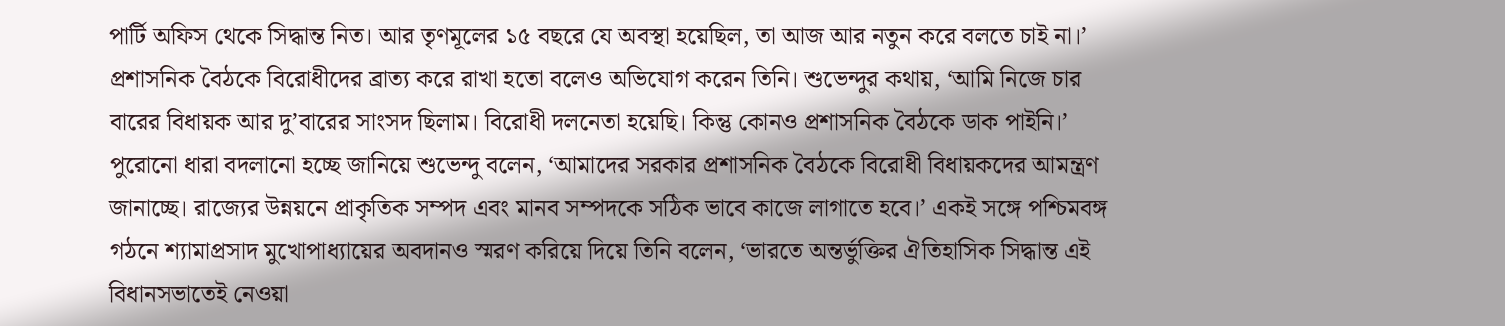পার্টি অফিস থেকে সিদ্ধান্ত নিত। আর তৃণমূলের ১৫ বছরে যে অবস্থা হয়েছিল, তা আজ আর নতুন করে বলতে চাই না।’ প্রশাসনিক বৈঠকে বিরোধীদের ব্রাত্য করে রাখা হতো বলেও অভিযোগ করেন তিনি। শুভেন্দুর কথায়, ‘আমি নিজে চার বারের বিধায়ক আর দু’বারের সাংসদ ছিলাম। বিরোধী দলনেতা হয়েছি। কিন্তু কোনও প্রশাসনিক বৈঠকে ডাক পাইনি।’
পুরোনো ধারা বদলানো হচ্ছে জানিয়ে শুভেন্দু বলেন, ‘আমাদের সরকার প্রশাসনিক বৈঠকে বিরোধী বিধায়কদের আমন্ত্রণ জানাচ্ছে। রাজ্যের উন্নয়নে প্রাকৃতিক সম্পদ এবং মানব সম্পদকে সঠিক ভাবে কাজে লাগাতে হবে।’ একই সঙ্গে পশ্চিমবঙ্গ গঠনে শ্যামাপ্রসাদ মুখোপাধ্যায়ের অবদানও স্মরণ করিয়ে দিয়ে তিনি বলেন, ‘ভারতে অন্তর্ভুক্তির ঐতিহাসিক সিদ্ধান্ত এই বিধানসভাতেই নেওয়া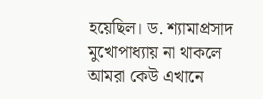হয়েছিল। ড. শ্যামাপ্রসাদ মুখোপাধ্যায় না থাকলে আমরা কেউ এখানে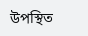উপস্থিত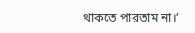থাকতে পারতাম না।’